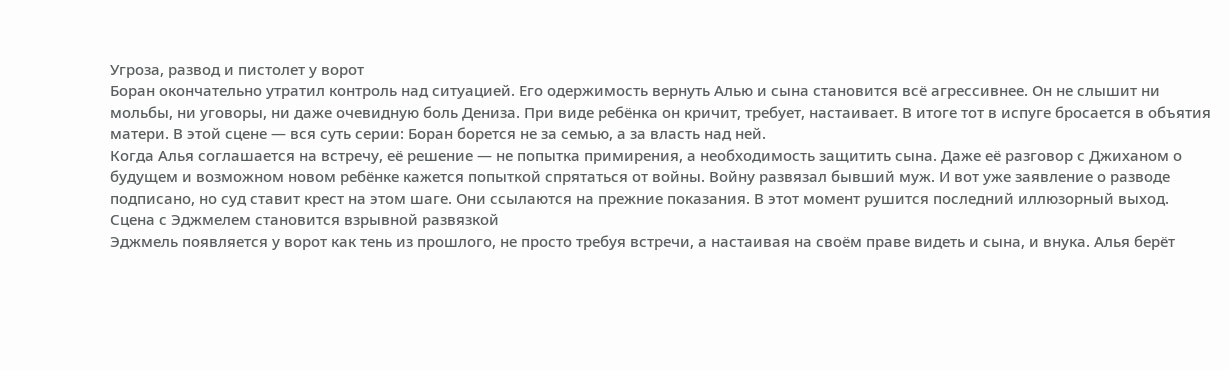Угроза, развод и пистолет у ворот
Боран окончательно утратил контроль над ситуацией. Его одержимость вернуть Алью и сына становится всё агрессивнее. Он не слышит ни мольбы, ни уговоры, ни даже очевидную боль Дениза. При виде ребёнка он кричит, требует, настаивает. В итоге тот в испуге бросается в объятия матери. В этой сцене — вся суть серии: Боран борется не за семью, а за власть над ней.
Когда Алья соглашается на встречу, её решение — не попытка примирения, а необходимость защитить сына. Даже её разговор с Джиханом о будущем и возможном новом ребёнке кажется попыткой спрятаться от войны. Войну развязал бывший муж. И вот уже заявление о разводе подписано, но суд ставит крест на этом шаге. Они ссылаются на прежние показания. В этот момент рушится последний иллюзорный выход.
Сцена с Эджмелем становится взрывной развязкой
Эджмель появляется у ворот как тень из прошлого, не просто требуя встречи, а настаивая на своём праве видеть и сына, и внука. Алья берёт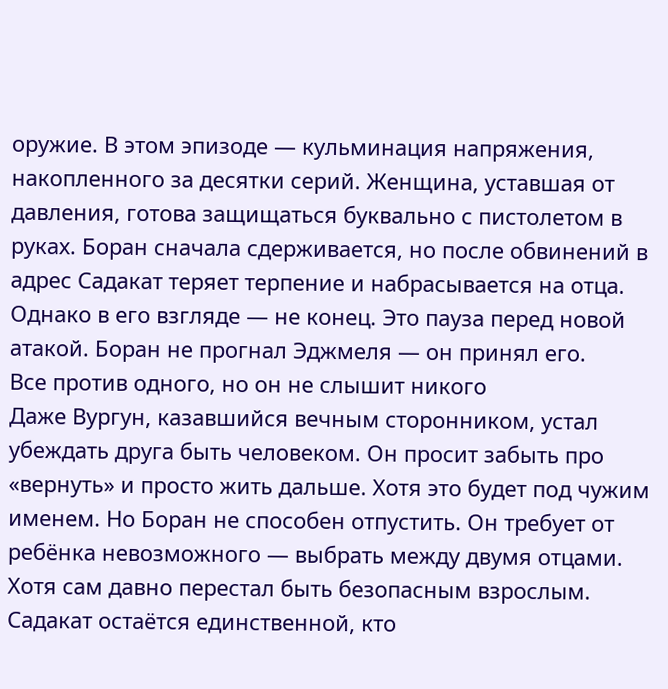оружие. В этом эпизоде — кульминация напряжения, накопленного за десятки серий. Женщина, уставшая от давления, готова защищаться буквально с пистолетом в руках. Боран сначала сдерживается, но после обвинений в адрес Садакат теряет терпение и набрасывается на отца.
Однако в его взгляде — не конец. Это пауза перед новой атакой. Боран не прогнал Эджмеля — он принял его.
Все против одного, но он не слышит никого
Даже Вургун, казавшийся вечным сторонником, устал убеждать друга быть человеком. Он просит забыть про «вернуть» и просто жить дальше. Хотя это будет под чужим именем. Но Боран не способен отпустить. Он требует от ребёнка невозможного — выбрать между двумя отцами. Хотя сам давно перестал быть безопасным взрослым.
Садакат остаётся единственной, кто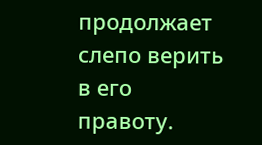продолжает слепо верить в его правоту.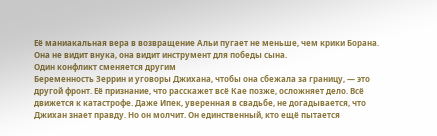Её маниакальная вера в возвращение Альи пугает не меньше, чем крики Борана. Она не видит внука, она видит инструмент для победы сына.
Один конфликт сменяется другим
Беременность Зеррин и уговоры Джихана, чтобы она сбежала за границу, — это другой фронт. Её признание, что расскажет всё Кае позже, осложняет дело. Всё движется к катастрофе. Даже Ипек, уверенная в свадьбе, не догадывается, что Джихан знает правду. Но он молчит. Он единственный, кто ещё пытается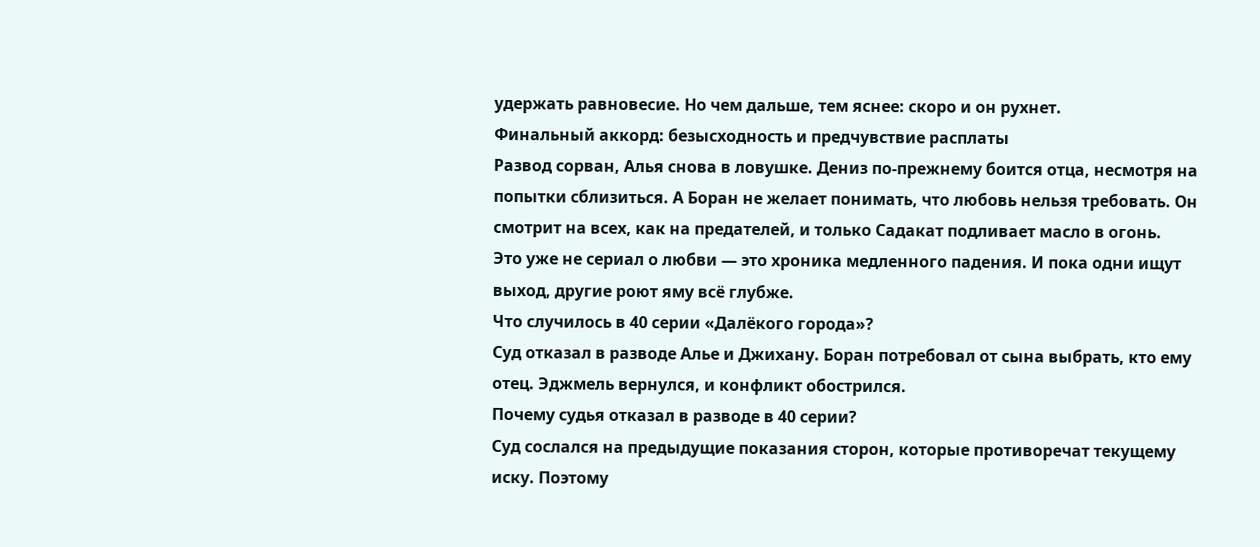удержать равновесие. Но чем дальше, тем яснее: скоро и он рухнет.
Финальный аккорд: безысходность и предчувствие расплаты
Развод сорван, Алья снова в ловушке. Дениз по-прежнему боится отца, несмотря на попытки сблизиться. А Боран не желает понимать, что любовь нельзя требовать. Он смотрит на всех, как на предателей, и только Садакат подливает масло в огонь.
Это уже не сериал о любви — это хроника медленного падения. И пока одни ищут выход, другие роют яму всё глубже.
Что случилось в 40 серии «Далёкого города»?
Суд отказал в разводе Алье и Джихану. Боран потребовал от сына выбрать, кто ему отец. Эджмель вернулся, и конфликт обострился.
Почему судья отказал в разводе в 40 серии?
Суд сослался на предыдущие показания сторон, которые противоречат текущему иску. Поэтому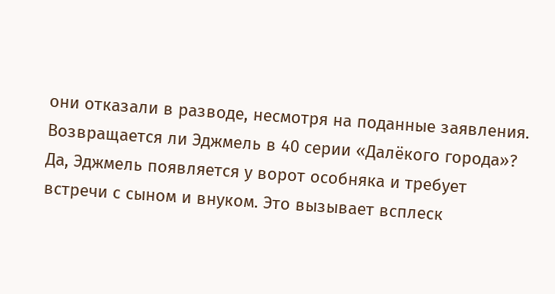они отказали в разводе, несмотря на поданные заявления.
Возвращается ли Эджмель в 40 серии «Далёкого города»?
Да, Эджмель появляется у ворот особняка и требует встречи с сыном и внуком. Это вызывает всплеск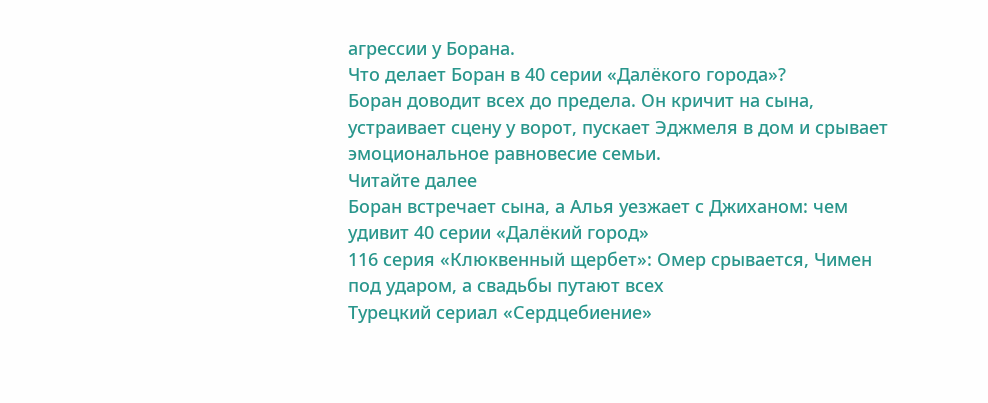агрессии у Борана.
Что делает Боран в 40 серии «Далёкого города»?
Боран доводит всех до предела. Он кричит на сына, устраивает сцену у ворот, пускает Эджмеля в дом и срывает эмоциональное равновесие семьи.
Читайте далее
Боран встречает сына, а Алья уезжает с Джиханом: чем удивит 40 серии «Далёкий город»
116 серия «Клюквенный щербет»: Омер срывается, Чимен под ударом, а свадьбы путают всех
Турецкий сериал «Сердцебиение»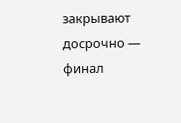закрывают досрочно — финал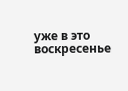уже в это воскресенье